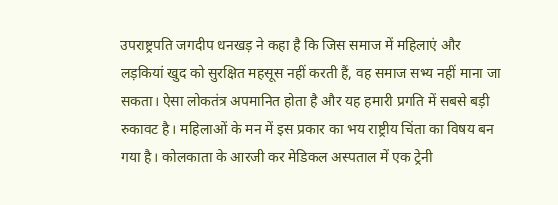उपराष्ट्रपति जगदीप धनखड़ ने कहा है कि जिस समाज में महिलाएं और लड़कियां खुद को सुरक्षित महसूस नहीं करती हैं, वह समाज सभ्य नहीं माना जा सकता। ऐसा लोकतंत्र अपमानित होता है और यह हमारी प्रगति में सबसे बड़ी रुकावट है। महिलाओं के मन में इस प्रकार का भय राष्ट्रीय चिंता का विषय बन गया है। कोलकाता के आरजी कर मेडिकल अस्पताल में एक ट्रेनी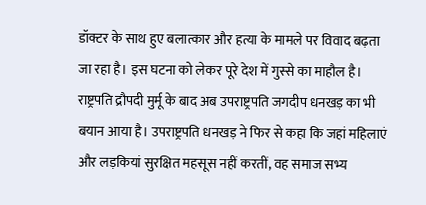डॉक्टर के साथ हुए बलात्कार और हत्या के मामले पर विवाद बढ़ता जा रहा है। इस घटना को लेकर पूरे देश में गुस्से का माहौल है। राष्ट्रपति द्रौपदी मुर्मू के बाद अब उपराष्ट्रपति जगदीप धनखड़ का भी बयान आया है। उपराष्ट्रपति धनखड़ ने फिर से कहा कि जहां महिलाएं और लड़कियां सुरक्षित महसूस नहीं करतीं, वह समाज सभ्य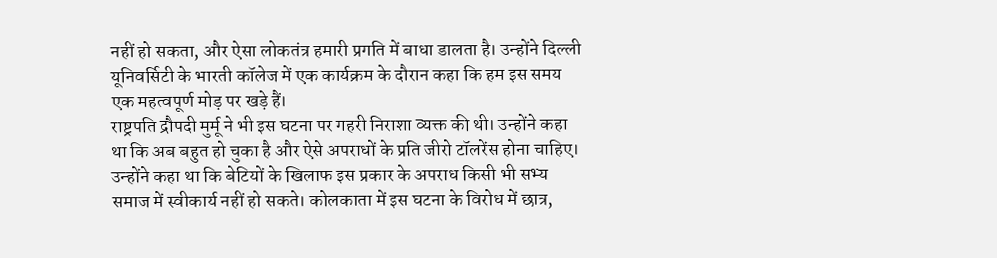नहीं हो सकता, और ऐसा लोकतंत्र हमारी प्रगति में बाधा डालता है। उन्होंने दिल्ली यूनिवर्सिटी के भारती कॉलेज में एक कार्यक्रम के दौरान कहा कि हम इस समय एक महत्वपूर्ण मोड़ पर खड़े हैं।
राष्ट्रपति द्रौपदी मुर्मू ने भी इस घटना पर गहरी निराशा व्यक्त की थी। उन्होंने कहा था कि अब बहुत हो चुका है और ऐसे अपराधों के प्रति जीरो टॉलरेंस होना चाहिए। उन्होंने कहा था कि बेटियों के खिलाफ इस प्रकार के अपराध किसी भी सभ्य समाज में स्वीकार्य नहीं हो सकते। कोलकाता में इस घटना के विरोध में छात्र,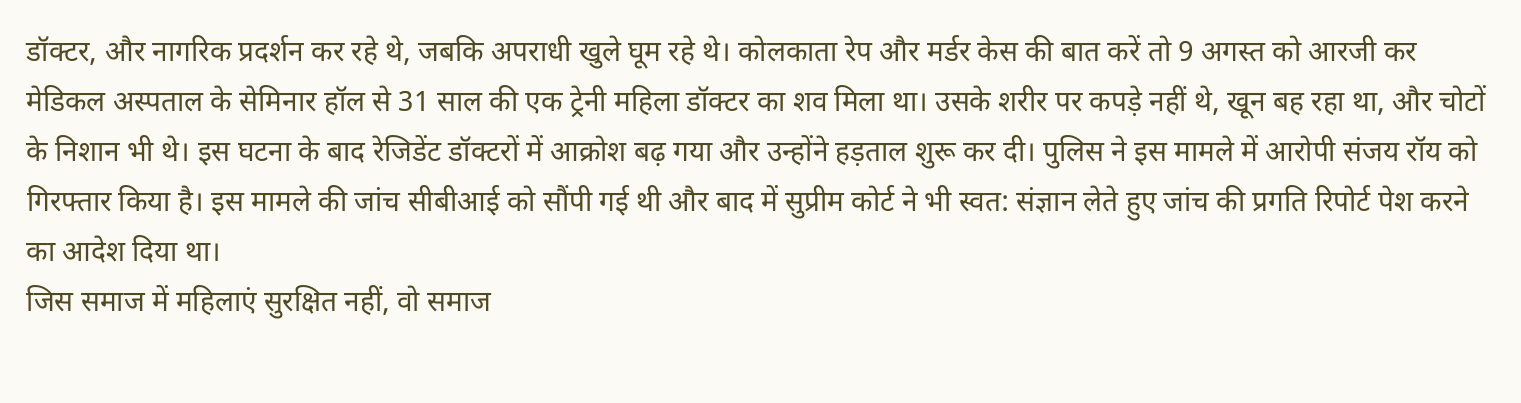डॉक्टर, और नागरिक प्रदर्शन कर रहे थे, जबकि अपराधी खुले घूम रहे थे। कोलकाता रेप और मर्डर केस की बात करें तो 9 अगस्त को आरजी कर मेडिकल अस्पताल के सेमिनार हॉल से 31 साल की एक ट्रेनी महिला डॉक्टर का शव मिला था। उसके शरीर पर कपड़े नहीं थे, खून बह रहा था, और चोटों के निशान भी थे। इस घटना के बाद रेजिडेंट डॉक्टरों में आक्रोश बढ़ गया और उन्होंने हड़ताल शुरू कर दी। पुलिस ने इस मामले में आरोपी संजय रॉय को गिरफ्तार किया है। इस मामले की जांच सीबीआई को सौंपी गई थी और बाद में सुप्रीम कोर्ट ने भी स्वत: संज्ञान लेते हुए जांच की प्रगति रिपोर्ट पेश करने का आदेश दिया था।
जिस समाज में महिलाएं सुरक्षित नहीं, वो समाज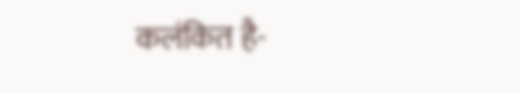कलंकित है-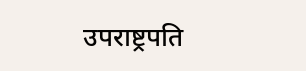उपराष्ट्रपति